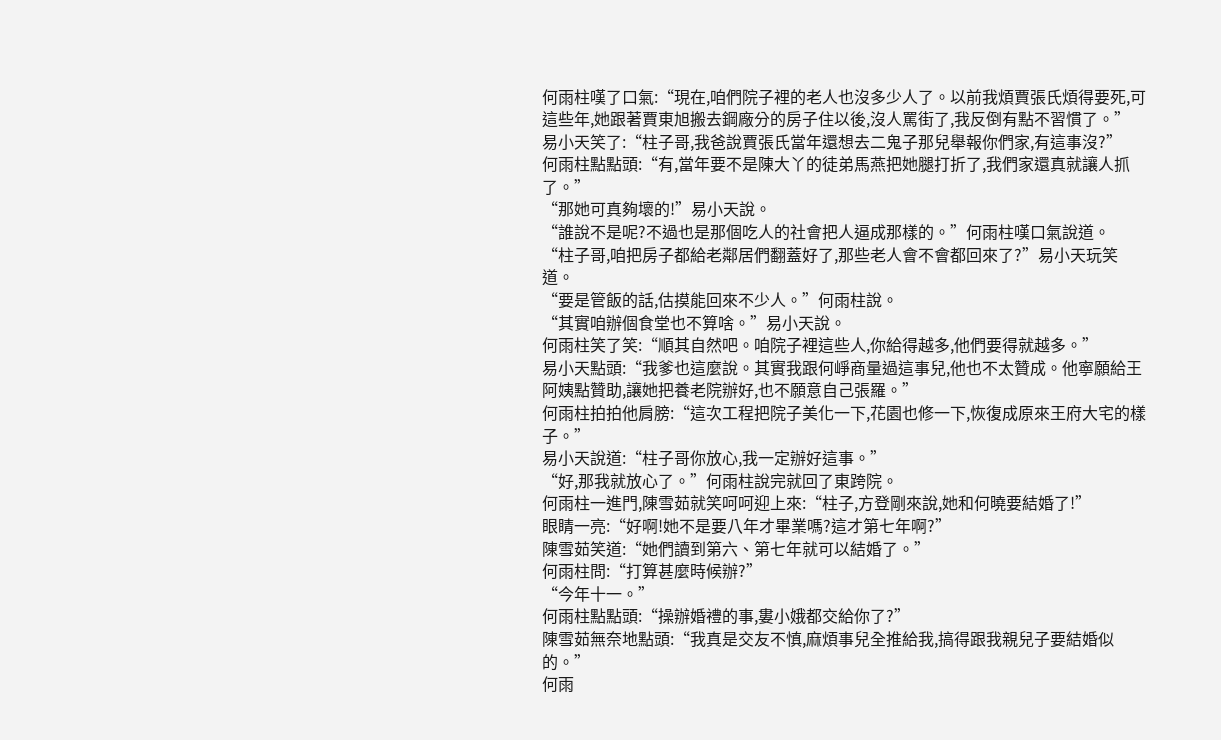何雨柱嘆了口氣:“現在,咱們院子裡的老人也沒多少人了。以前我煩賈張氏煩得要死,可這些年,她跟著賈東旭搬去鋼廠分的房子住以後,沒人罵街了,我反倒有點不習慣了。”
易小天笑了:“柱子哥,我爸說賈張氏當年還想去二鬼子那兒舉報你們家,有這事沒?”
何雨柱點點頭:“有,當年要不是陳大丫的徒弟馬燕把她腿打折了,我們家還真就讓人抓了。”
“那她可真夠壞的!”易小天說。
“誰說不是呢?不過也是那個吃人的社會把人逼成那樣的。”何雨柱嘆口氣說道。
“柱子哥,咱把房子都給老鄰居們翻蓋好了,那些老人會不會都回來了?”易小天玩笑道。
“要是管飯的話,估摸能回來不少人。”何雨柱說。
“其實咱辦個食堂也不算啥。”易小天說。
何雨柱笑了笑:“順其自然吧。咱院子裡這些人,你給得越多,他們要得就越多。”
易小天點頭:“我爹也這麼說。其實我跟何崢商量過這事兒,他也不太贊成。他寧願給王阿姨點贊助,讓她把養老院辦好,也不願意自己張羅。”
何雨柱拍拍他肩膀:“這次工程把院子美化一下,花園也修一下,恢復成原來王府大宅的樣子。”
易小天說道:“柱子哥你放心,我一定辦好這事。”
“好,那我就放心了。”何雨柱說完就回了東跨院。
何雨柱一進門,陳雪茹就笑呵呵迎上來:“柱子,方登剛來說,她和何曉要結婚了!”
眼睛一亮:“好啊!她不是要八年才畢業嗎?這才第七年啊?”
陳雪茹笑道:“她們讀到第六、第七年就可以結婚了。”
何雨柱問:“打算甚麼時候辦?”
“今年十一。”
何雨柱點點頭:“操辦婚禮的事,婁小娥都交給你了?”
陳雪茹無奈地點頭:“我真是交友不慎,麻煩事兒全推給我,搞得跟我親兒子要結婚似的。”
何雨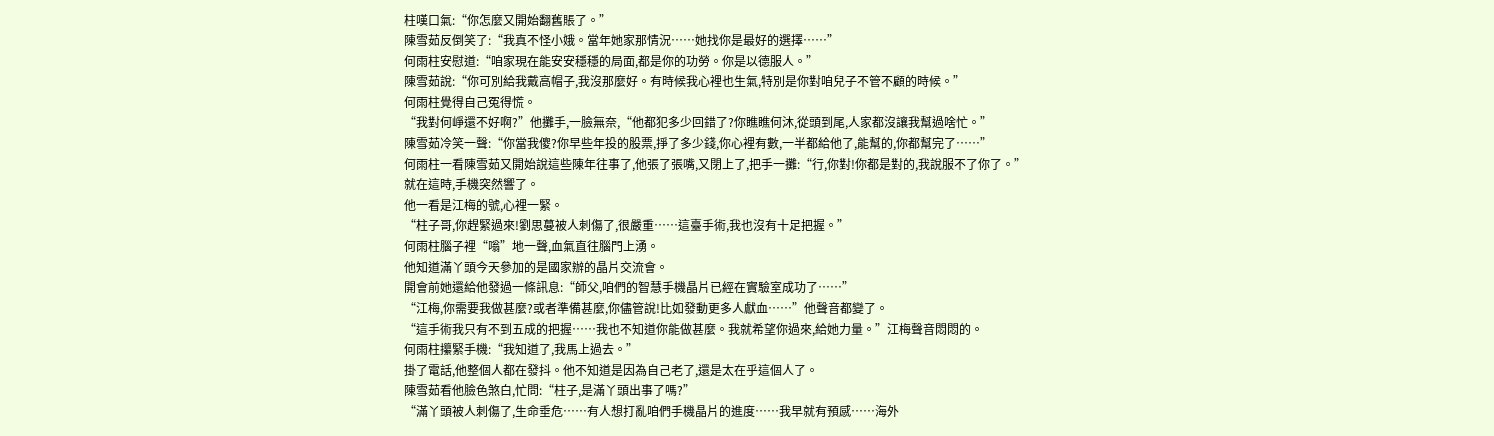柱嘆口氣:“你怎麼又開始翻舊賬了。”
陳雪茹反倒笑了:“我真不怪小娥。當年她家那情況……她找你是最好的選擇……”
何雨柱安慰道:“咱家現在能安安穩穩的局面,都是你的功勞。你是以德服人。”
陳雪茹說:“你可別給我戴高帽子,我沒那麼好。有時候我心裡也生氣,特別是你對咱兒子不管不顧的時候。”
何雨柱覺得自己冤得慌。
“我對何崢還不好啊?”他攤手,一臉無奈,“他都犯多少回錯了?你瞧瞧何沐,從頭到尾,人家都沒讓我幫過啥忙。”
陳雪茹冷笑一聲:“你當我傻?你早些年投的股票,掙了多少錢,你心裡有數,一半都給他了,能幫的,你都幫完了……”
何雨柱一看陳雪茹又開始說這些陳年往事了,他張了張嘴,又閉上了,把手一攤:“行,你對!你都是對的,我說服不了你了。”
就在這時,手機突然響了。
他一看是江梅的號,心裡一緊。
“柱子哥,你趕緊過來!劉思蔓被人刺傷了,很嚴重……這臺手術,我也沒有十足把握。”
何雨柱腦子裡“嗡”地一聲,血氣直往腦門上湧。
他知道滿丫頭今天參加的是國家辦的晶片交流會。
開會前她還給他發過一條訊息:“師父,咱們的智慧手機晶片已經在實驗室成功了……”
“江梅,你需要我做甚麼?或者準備甚麼,你儘管說!比如發動更多人獻血……”他聲音都變了。
“這手術我只有不到五成的把握……我也不知道你能做甚麼。我就希望你過來,給她力量。”江梅聲音悶悶的。
何雨柱攥緊手機:“我知道了,我馬上過去。”
掛了電話,他整個人都在發抖。他不知道是因為自己老了,還是太在乎這個人了。
陳雪茹看他臉色煞白,忙問:“柱子,是滿丫頭出事了嗎?”
“滿丫頭被人刺傷了,生命垂危……有人想打亂咱們手機晶片的進度……我早就有預感……海外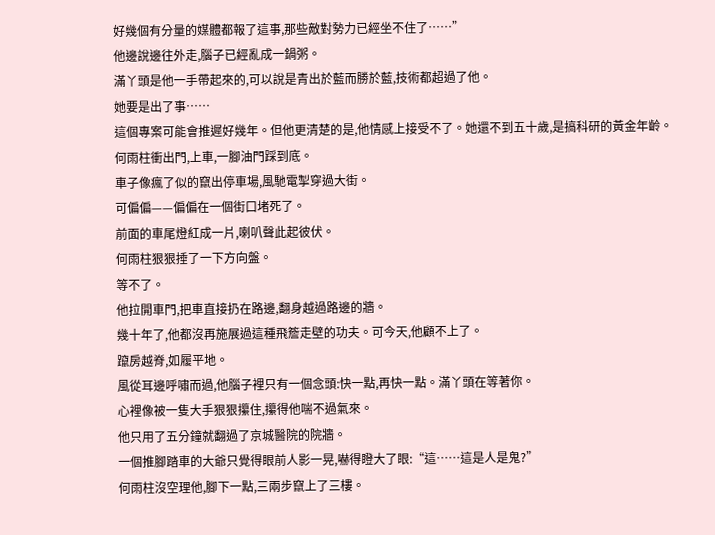好幾個有分量的媒體都報了這事,那些敵對勢力已經坐不住了……”
他邊說邊往外走,腦子已經亂成一鍋粥。
滿丫頭是他一手帶起來的,可以說是青出於藍而勝於藍,技術都超過了他。
她要是出了事……
這個專案可能會推遲好幾年。但他更清楚的是,他情感上接受不了。她還不到五十歲,是搞科研的黃金年齡。
何雨柱衝出門,上車,一腳油門踩到底。
車子像瘋了似的竄出停車場,風馳電掣穿過大街。
可偏偏——偏偏在一個街口堵死了。
前面的車尾燈紅成一片,喇叭聲此起彼伏。
何雨柱狠狠捶了一下方向盤。
等不了。
他拉開車門,把車直接扔在路邊,翻身越過路邊的牆。
幾十年了,他都沒再施展過這種飛簷走壁的功夫。可今天,他顧不上了。
躥房越脊,如履平地。
風從耳邊呼嘯而過,他腦子裡只有一個念頭:快一點,再快一點。滿丫頭在等著你。
心裡像被一隻大手狠狠攥住,攥得他喘不過氣來。
他只用了五分鐘就翻過了京城醫院的院牆。
一個推腳踏車的大爺只覺得眼前人影一晃,嚇得瞪大了眼:“這……這是人是鬼?”
何雨柱沒空理他,腳下一點,三兩步竄上了三樓。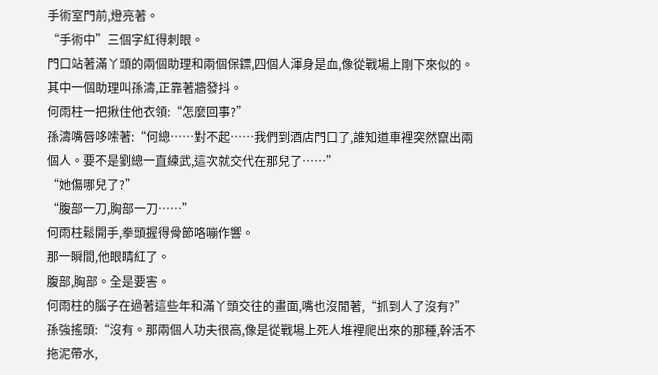手術室門前,燈亮著。
“手術中”三個字紅得刺眼。
門口站著滿丫頭的兩個助理和兩個保鏢,四個人渾身是血,像從戰場上剛下來似的。
其中一個助理叫孫濤,正靠著牆發抖。
何雨柱一把揪住他衣領:“怎麼回事?”
孫濤嘴唇哆嗦著:“何總……對不起……我們到酒店門口了,誰知道車裡突然竄出兩個人。要不是劉總一直練武,這次就交代在那兒了……”
“她傷哪兒了?”
“腹部一刀,胸部一刀……”
何雨柱鬆開手,拳頭握得骨節咯嘣作響。
那一瞬間,他眼睛紅了。
腹部,胸部。全是要害。
何雨柱的腦子在過著這些年和滿丫頭交往的畫面,嘴也沒閒著,“抓到人了沒有?”
孫強搖頭:“沒有。那兩個人功夫很高,像是從戰場上死人堆裡爬出來的那種,幹活不拖泥帶水,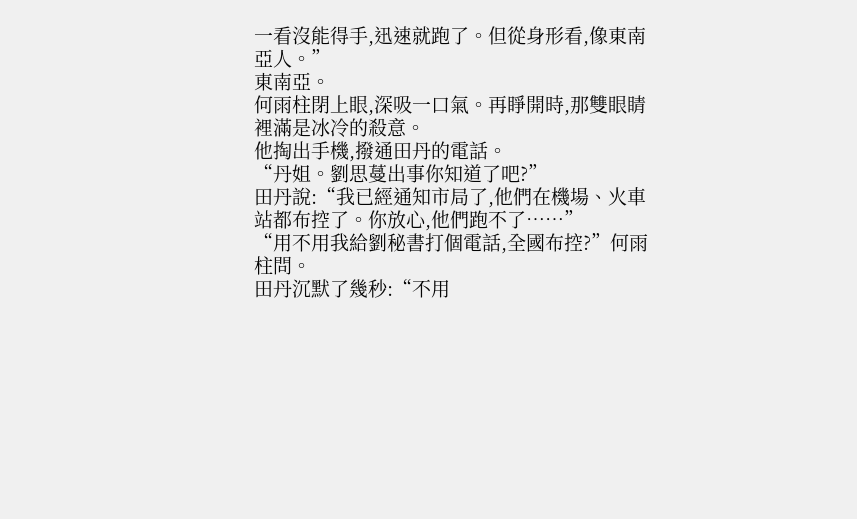一看沒能得手,迅速就跑了。但從身形看,像東南亞人。”
東南亞。
何雨柱閉上眼,深吸一口氣。再睜開時,那雙眼睛裡滿是冰冷的殺意。
他掏出手機,撥通田丹的電話。
“丹姐。劉思蔓出事你知道了吧?”
田丹說:“我已經通知市局了,他們在機場、火車站都布控了。你放心,他們跑不了……”
“用不用我給劉秘書打個電話,全國布控?”何雨柱問。
田丹沉默了幾秒:“不用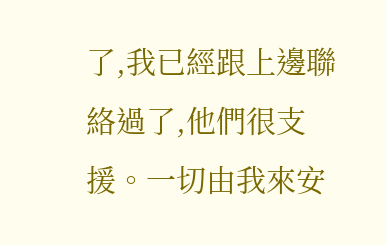了,我已經跟上邊聯絡過了,他們很支援。一切由我來安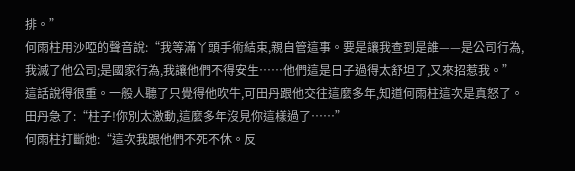排。”
何雨柱用沙啞的聲音說:“我等滿丫頭手術結束,親自管這事。要是讓我查到是誰——是公司行為,我滅了他公司;是國家行為,我讓他們不得安生……他們這是日子過得太舒坦了,又來招惹我。”
這話說得很重。一般人聽了只覺得他吹牛,可田丹跟他交往這麼多年,知道何雨柱這次是真怒了。
田丹急了:“柱子!你別太激動,這麼多年沒見你這樣過了……”
何雨柱打斷她:“這次我跟他們不死不休。反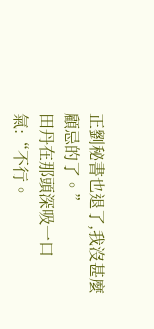正劉秘書也退了,我沒甚麼顧忌的了。”
田丹在那頭深吸一口氣:“不行。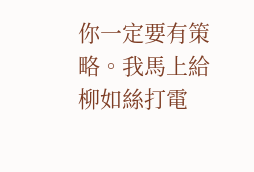你一定要有策略。我馬上給柳如絲打電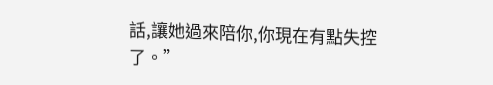話,讓她過來陪你,你現在有點失控了。”